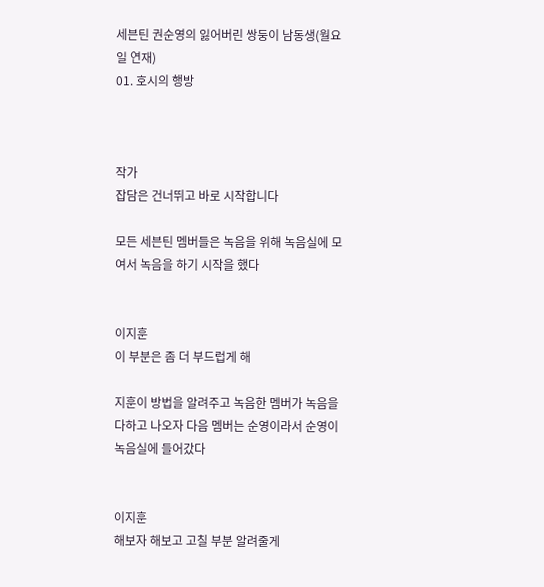세븐틴 권순영의 잃어버린 쌍둥이 남동생(월요일 연재)
01. 호시의 행방



작가
잡담은 건너뛰고 바로 시작합니다

모든 세븐틴 멤버들은 녹음을 위해 녹음실에 모여서 녹음을 하기 시작을 했다


이지훈
이 부분은 좀 더 부드럽게 해

지훈이 방법을 알려주고 녹음한 멤버가 녹음을 다하고 나오자 다음 멤버는 순영이라서 순영이 녹음실에 들어갔다


이지훈
해보자 해보고 고칠 부분 알려줄게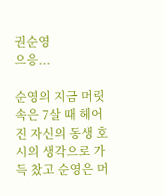권순영
으응...

순영의 지금 머릿속은 7살 때 헤어진 자신의 동생 호시의 생각으로 가득 찼고 순영은 머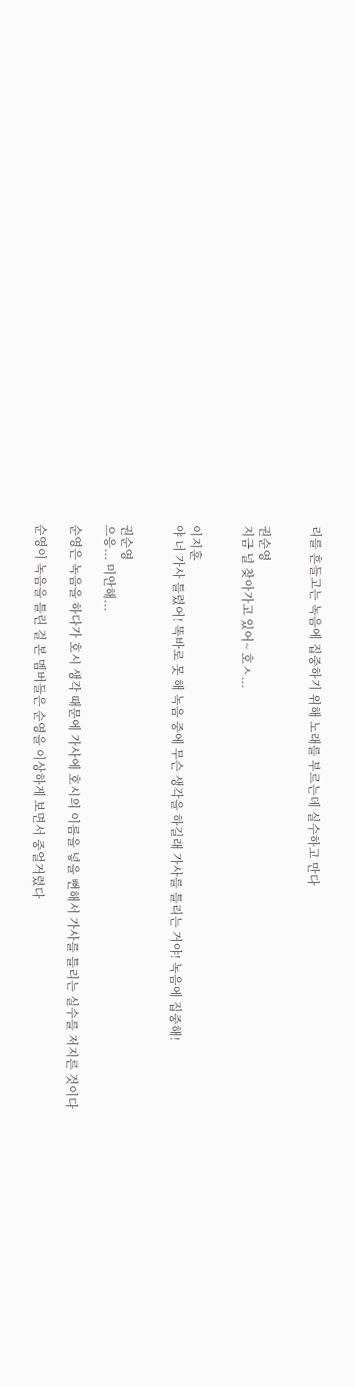리를 흔들고는 녹음에 집중하기 위해 노래를 부르는데 실수하고 만다


권순영
지금 널 찾아가고 있어~ 호ㅅ...


이지훈
야 너 가사 틀렸어! 똑바로 못 해 녹음 중에 무슨 생각을 하길래 가사를 틀리는 거야! 녹음에 집중해!


권순영
으응... 미안해...

순영은 녹음을 하다가 호시 생각 때문에 가사에 호시의 이름을 넣을 뻔해서 가사를 틀리는 실수를 저지른 것이다

순영이 녹음을 틀린 걸 본 멤버들은 순영을 이상하게 보면서 중얼거렸다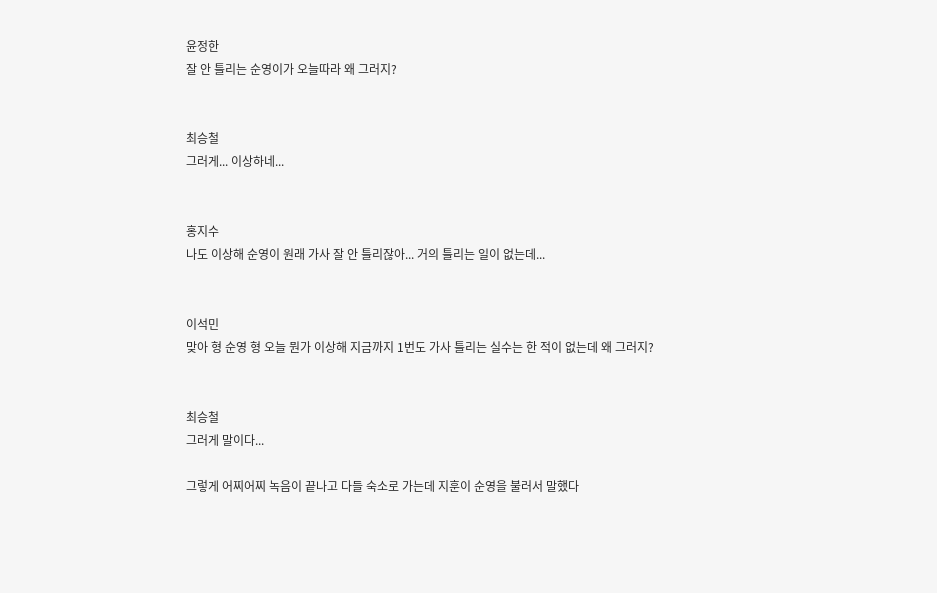윤정한
잘 안 틀리는 순영이가 오늘따라 왜 그러지?


최승철
그러게... 이상하네...


홍지수
나도 이상해 순영이 원래 가사 잘 안 틀리잖아... 거의 틀리는 일이 없는데...


이석민
맞아 형 순영 형 오늘 뭔가 이상해 지금까지 1번도 가사 틀리는 실수는 한 적이 없는데 왜 그러지?


최승철
그러게 말이다...

그렇게 어찌어찌 녹음이 끝나고 다들 숙소로 가는데 지훈이 순영을 불러서 말했다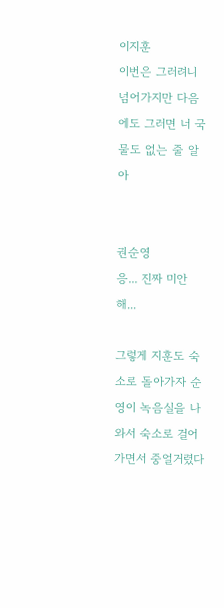이지훈
이번은 그러려니 넘어가지만 다음에도 그러면 너 국물도 없는 줄 알아


권순영
응... 진짜 미안해...

그렇게 지훈도 숙소로 돌아가자 순영이 녹음실을 나와서 숙소로 걸어가면서 중얼거렸다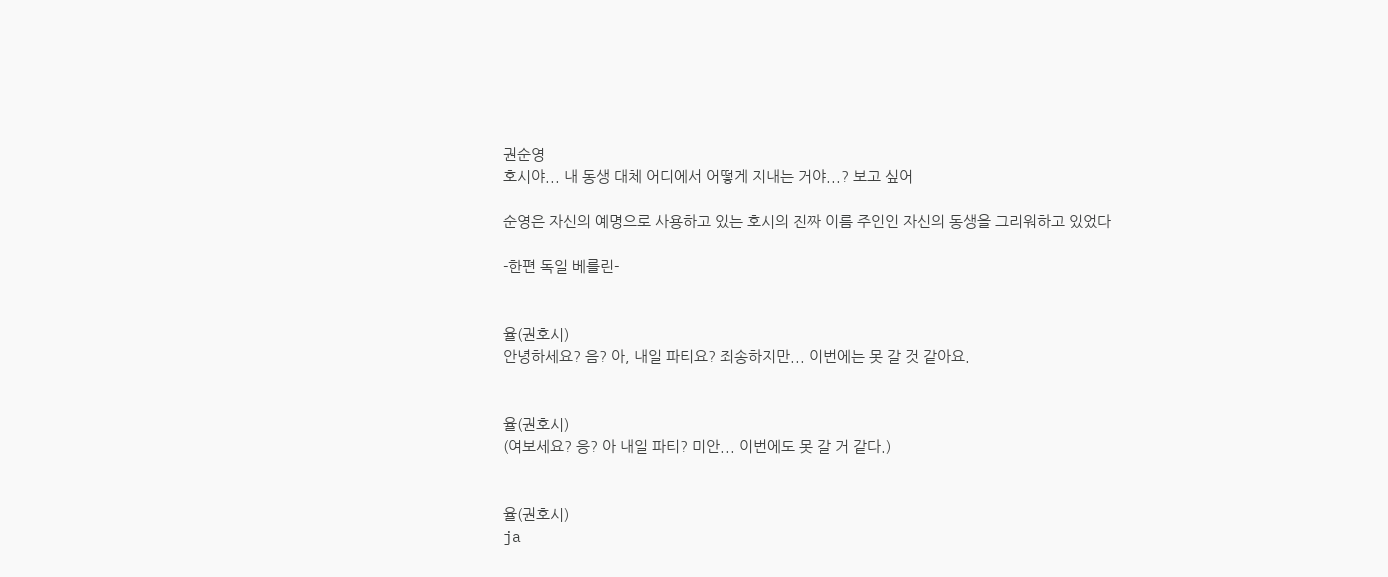권순영
호시야... 내 동생 대체 어디에서 어떻게 지내는 거야...? 보고 싶어

순영은 자신의 예명으로 사용하고 있는 호시의 진짜 이름 주인인 자신의 동생을 그리워하고 있었다

-한편 독일 베를린-


율(권호시)
안녕하세요? 음? 아, 내일 파티요? 죄송하지만... 이번에는 못 갈 것 같아요.


율(권호시)
(여보세요? 응? 아 내일 파티? 미안... 이번에도 못 갈 거 같다.)


율(권호시)
ja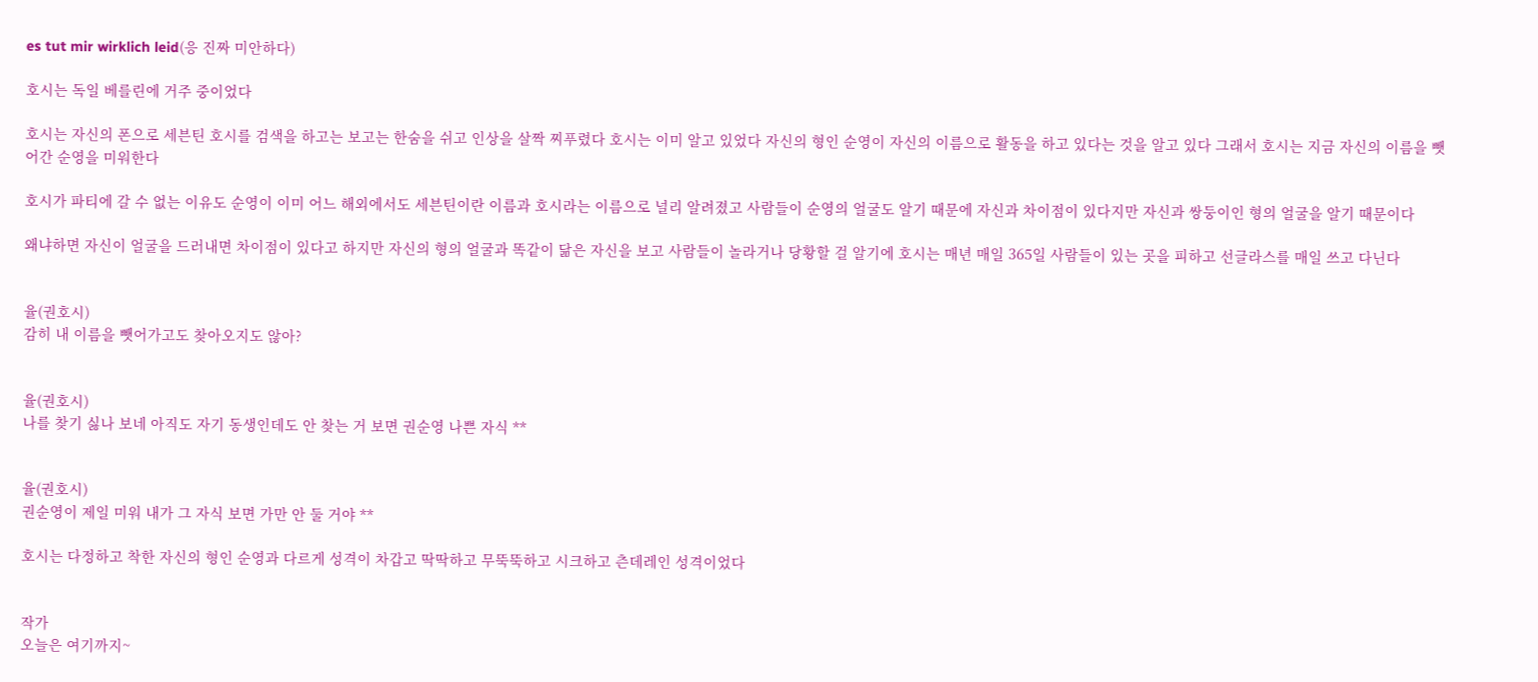es tut mir wirklich leid(응 진짜 미안하다)

호시는 독일 베를린에 거주 중이었다

호시는 자신의 폰으로 세븐틴 호시를 검색을 하고는 보고는 한숨을 쉬고 인상을 살짝 찌푸렸다 호시는 이미 알고 있었다 자신의 형인 순영이 자신의 이름으로 활동을 하고 있다는 것을 알고 있다 그래서 호시는 지금 자신의 이름을 뺏어간 순영을 미워한다

호시가 파티에 갈 수 없는 이유도 순영이 이미 어느 해외에서도 세븐틴이란 이름과 호시라는 이름으로 널리 알려졌고 사람들이 순영의 얼굴도 알기 때문에 자신과 차이점이 있다지만 자신과 쌍둥이인 형의 얼굴을 알기 때문이다

왜냐하면 자신이 얼굴을 드러내면 차이점이 있다고 하지만 자신의 형의 얼굴과 똑같이 닮은 자신을 보고 사람들이 놀라거나 당황할 걸 알기에 호시는 매년 매일 365일 사람들이 있는 곳을 피하고 선글라스를 매일 쓰고 다닌다


율(권호시)
감히 내 이름을 뺏어가고도 찾아오지도 않아?


율(권호시)
나를 찾기 싫나 보네 아직도 자기 동생인데도 안 찾는 거 보면 권순영 나쁜 자식 **


율(권호시)
권순영이 제일 미워 내가 그 자식 보면 가만 안 둘 거야 **

호시는 다정하고 착한 자신의 형인 순영과 다르게 성격이 차갑고 딱딱하고 무뚝뚝하고 시크하고 츤데레인 성격이었다


작가
오늘은 여기까지~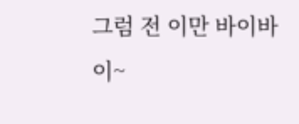그럼 전 이만 바이바이~